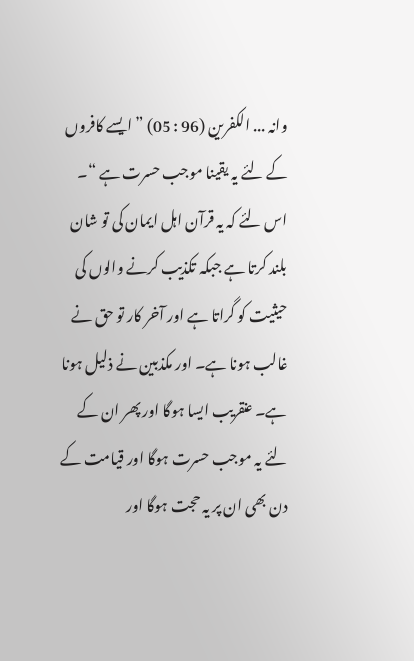وانہ ... الکفرین (96 : 05) ” ایسے کافروں کے لئے یہ یقینا موجب حسرت ہے “۔ اس لئے کہ یہ قرآن اہل ایمان کی تو شان بلند کرتا ہے جبکہ تکذیب کرنے والوں کی حیثیت کو گراتا ہے اور آخر کار تو حق نے غالب ہونا ہے۔ اور مکذبین نے ذلیل ہونا ہے۔ عنقریب ایسا ہوگا اور پھر ان کے لئے یہ موجب حسرت ہوگا اور قیامت کے دن بھی ان پر یہ حجت ہوگا اور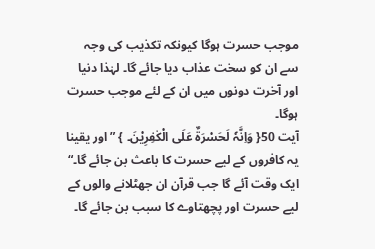موجب حسرت ہوگا کیونکہ تکذیب کی وجہ سے ان کو سخت عذاب دیا جائے گا۔ لہٰذا دنیا اور آخرت دونوں میں ان کے لئے موجب حسرت ہوگا۔
آیت 50{ وَاِنَّہٗ لَحَسْرَۃٌ عَلَی الْکٰفِرِیْنَ۔ } ”اور یقینا یہ کافروں کے لیے حسرت کا باعث بن جائے گا۔“ ایک وقت آئے گا جب قرآن ان جھٹلانے والوں کے لیے حسرت اور پچھتاوے کا سبب بن جائے گا۔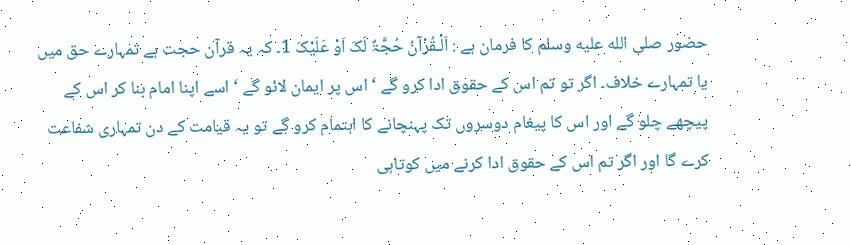حضور صلى الله عليه وسلم کا فرمان ہے : اَلْـقُرْآنُ حُجَّۃٌ لَکَ اَوْ عَلَیْکَ 1۔ کہ یہ قرآن حجت ہے تمہارے حق میں یا تمہارے خلاف۔ اگر تو تم اس کے حقوق ادا کرو گے ‘ اس پر ایمان لائو گے ‘ اسے اپنا امام بنا کر اس کے پیچھے چلو گے اور اس کا پیغام دوسروں تک پہنچانے کا اہتمام کرو گے تو یہ قیامت کے دن تمہاری شفاعت کرے گا اور اگر تم اس کے حقوق ادا کرنے میں کوتاہی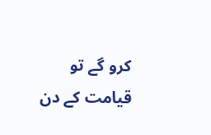کرو گے تو قیامت کے دن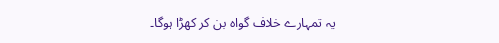یہ تمہارے خلاف گواہ بن کر کھڑا ہوگا۔